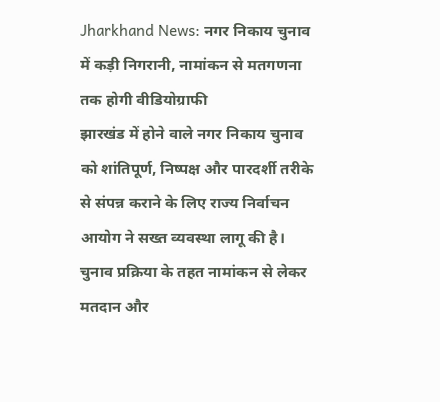Jharkhand News: नगर निकाय चुनाव में कड़ी निगरानी, नामांकन से मतगणना तक होगी वीडियोग्राफी
झारखंड में होने वाले नगर निकाय चुनाव को शांतिपूर्ण, निष्पक्ष और पारदर्शी तरीके से संपन्न कराने के लिए राज्य निर्वाचन आयोग ने सख्त व्यवस्था लागू की है। चुनाव प्रक्रिया के तहत नामांकन से लेकर मतदान और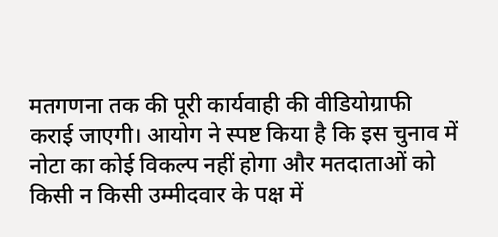मतगणना तक की पूरी कार्यवाही की वीडियोग्राफी कराई जाएगी। आयोग ने स्पष्ट किया है कि इस चुनाव में नोटा का कोई विकल्प नहीं होगा और मतदाताओं को किसी न किसी उम्मीदवार के पक्ष में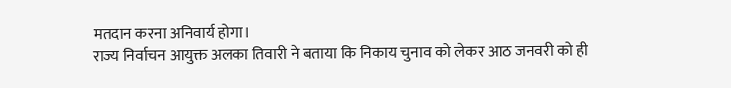मतदान करना अनिवार्य होगा।
राज्य निर्वाचन आयुक्त अलका तिवारी ने बताया कि निकाय चुनाव को लेकर आठ जनवरी को ही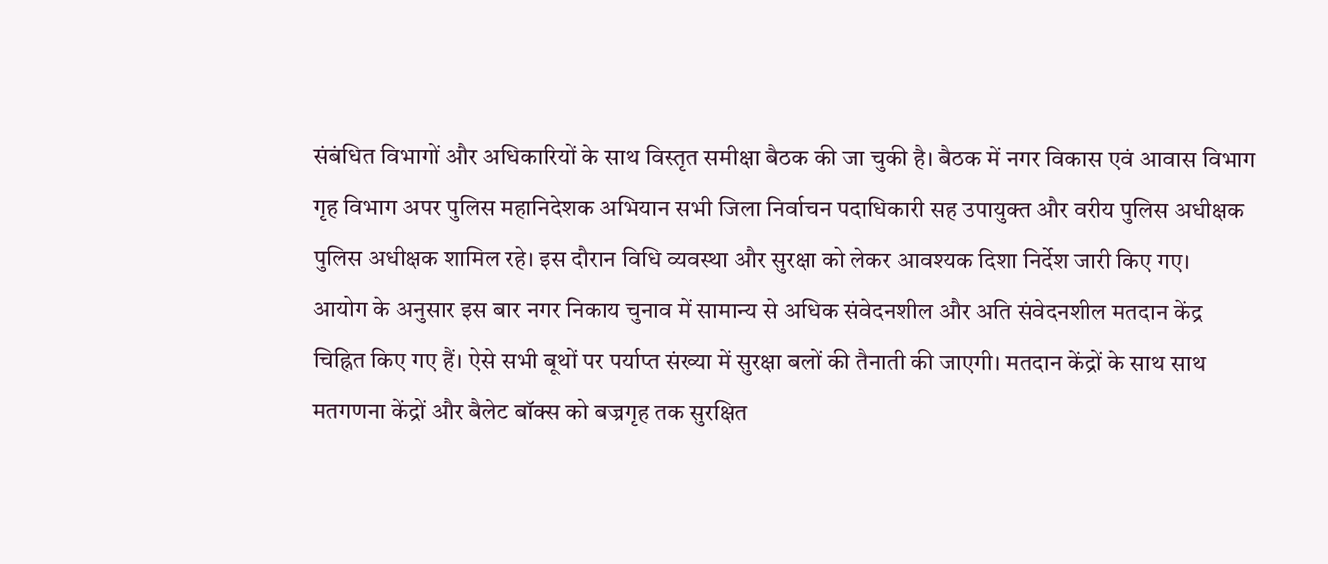संबंधित विभागों और अधिकारियों के साथ विस्तृत समीक्षा बैठक की जा चुकी है। बैठक में नगर विकास एवं आवास विभाग गृह विभाग अपर पुलिस महानिदेशक अभियान सभी जिला निर्वाचन पदाधिकारी सह उपायुक्त और वरीय पुलिस अधीक्षक पुलिस अधीक्षक शामिल रहे। इस दौरान विधि व्यवस्था और सुरक्षा को लेकर आवश्यक दिशा निर्देश जारी किए गए।
आयोग के अनुसार इस बार नगर निकाय चुनाव में सामान्य से अधिक संवेदनशील और अति संवेदनशील मतदान केंद्र चिह्नित किए गए हैं। ऐसे सभी बूथों पर पर्याप्त संख्या में सुरक्षा बलों की तैनाती की जाएगी। मतदान केंद्रों के साथ साथ मतगणना केंद्रों और बैलेट बॉक्स को बज्रगृह तक सुरक्षित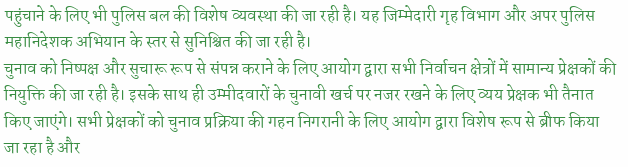पहुंचाने के लिए भी पुलिस बल की विशेष व्यवस्था की जा रही है। यह जिम्मेदारी गृह विभाग और अपर पुलिस महानिदेशक अभियान के स्तर से सुनिश्चित की जा रही है।
चुनाव को निष्पक्ष और सुचारू रूप से संपन्न कराने के लिए आयोग द्वारा सभी निर्वाचन क्षेत्रों में सामान्य प्रेक्षकों की नियुक्ति की जा रही है। इसके साथ ही उम्मीदवारों के चुनावी खर्च पर नजर रखने के लिए व्यय प्रेक्षक भी तैनात किए जाएंगे। सभी प्रेक्षकों को चुनाव प्रक्रिया की गहन निगरानी के लिए आयोग द्वारा विशेष रूप से ब्रीफ किया जा रहा है और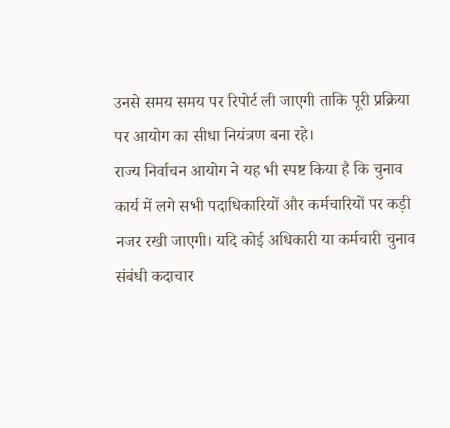उनसे समय समय पर रिपोर्ट ली जाएगी ताकि पूरी प्रक्रिया पर आयोग का सीधा नियंत्रण बना रहे।
राज्य निर्वाचन आयोग ने यह भी स्पष्ट किया है कि चुनाव कार्य में लगे सभी पदाधिकारियों और कर्मचारियों पर कड़ी नजर रखी जाएगी। यदि कोई अधिकारी या कर्मचारी चुनाव संबंधी कदाचार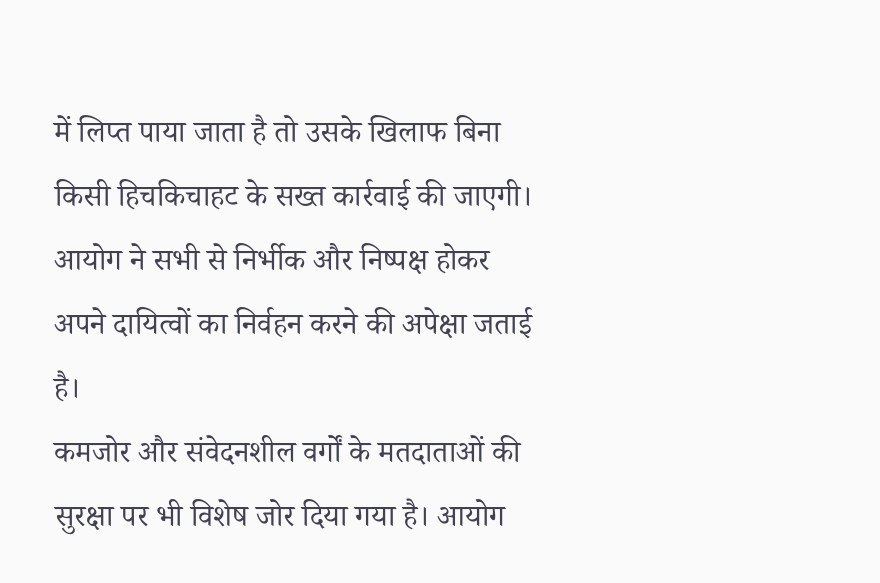में लिप्त पाया जाता है तो उसके खिलाफ बिना किसी हिचकिचाहट के सख्त कार्रवाई की जाएगी। आयोग ने सभी से निर्भीक और निष्पक्ष होकर अपने दायित्वों का निर्वहन करने की अपेक्षा जताई है।
कमजोर और संवेदनशील वर्गों के मतदाताओं की सुरक्षा पर भी विशेष जोर दिया गया है। आयोग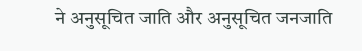ने अनुसूचित जाति और अनुसूचित जनजाति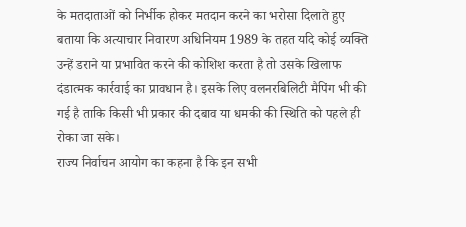के मतदाताओं को निर्भीक होकर मतदान करने का भरोसा दिलाते हुए बताया कि अत्याचार निवारण अधिनियम 1989 के तहत यदि कोई व्यक्ति उन्हें डराने या प्रभावित करने की कोशिश करता है तो उसके खिलाफ दंडात्मक कार्रवाई का प्रावधान है। इसके लिए वलनरबिलिटी मैपिंग भी की गई है ताकि किसी भी प्रकार की दबाव या धमकी की स्थिति को पहले ही रोका जा सके।
राज्य निर्वाचन आयोग का कहना है कि इन सभी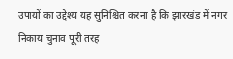उपायों का उद्देश्य यह सुनिश्चित करना है कि झारखंड में नगर निकाय चुनाव पूरी तरह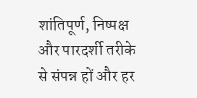शांतिपूर्ण, निष्पक्ष और पारदर्शी तरीके से संपन्न हों और हर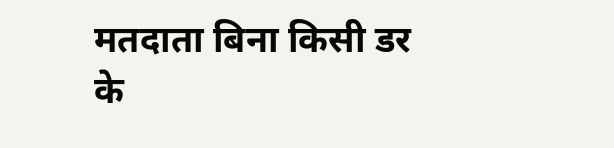मतदाता बिना किसी डर के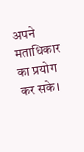अपने मताधिकार का प्रयोग कर सके।